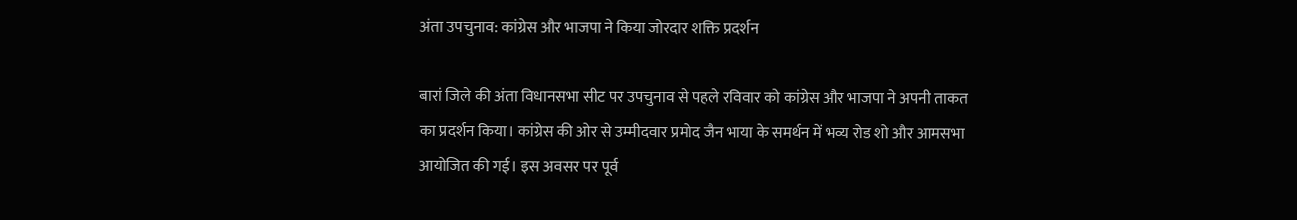अंता उपचुनाव: कांग्रेस और भाजपा ने किया जोरदार शक्ति प्रदर्शन

बारां जिले की अंता विधानसभा सीट पर उपचुनाव से पहले रविवार को कांग्रेस और भाजपा ने अपनी ताकत का प्रदर्शन किया। कांग्रेस की ओर से उम्मीदवार प्रमोद जैन भाया के समर्थन में भव्य रोड शो और आमसभा आयोजित की गई। इस अवसर पर पूर्व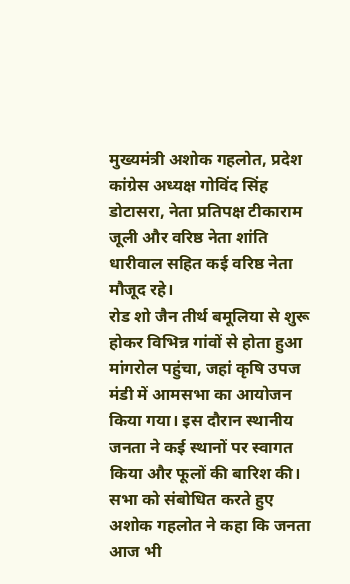मुख्यमंत्री अशोक गहलोत, प्रदेश कांग्रेस अध्यक्ष गोविंद सिंह डोटासरा, नेता प्रतिपक्ष टीकाराम जूली और वरिष्ठ नेता शांति धारीवाल सहित कई वरिष्ठ नेता मौजूद रहे।
रोड शो जैन तीर्थ बमूलिया से शुरू होकर विभिन्न गांवों से होता हुआ मांगरोल पहुंचा, जहां कृषि उपज मंडी में आमसभा का आयोजन किया गया। इस दौरान स्थानीय जनता ने कई स्थानों पर स्वागत किया और फूलों की बारिश की।
सभा को संबोधित करते हुए अशोक गहलोत ने कहा कि जनता आज भी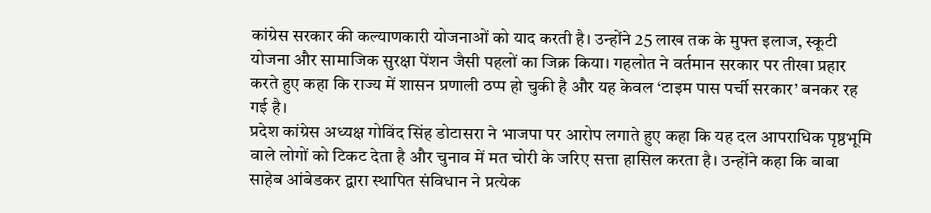कांग्रेस सरकार की कल्याणकारी योजनाओं को याद करती है। उन्होंने 25 लाख तक के मुफ्त इलाज, स्कूटी योजना और सामाजिक सुरक्षा पेंशन जैसी पहलों का जिक्र किया। गहलोत ने वर्तमान सरकार पर तीखा प्रहार करते हुए कहा कि राज्य में शासन प्रणाली ठप्प हो चुकी है और यह केवल ‘टाइम पास पर्ची सरकार’ बनकर रह गई है।
प्रदेश कांग्रेस अध्यक्ष गोविंद सिंह डोटासरा ने भाजपा पर आरोप लगाते हुए कहा कि यह दल आपराधिक पृष्ठभूमि वाले लोगों को टिकट देता है और चुनाव में मत चोरी के जरिए सत्ता हासिल करता है। उन्होंने कहा कि बाबा साहेब आंबेडकर द्वारा स्थापित संविधान ने प्रत्येक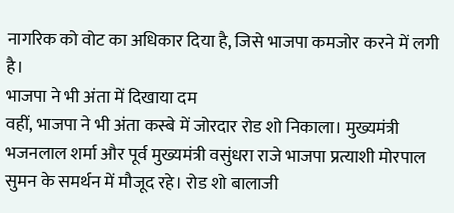नागरिक को वोट का अधिकार दिया है, जिसे भाजपा कमजोर करने में लगी है।
भाजपा ने भी अंता में दिखाया दम
वहीं, भाजपा ने भी अंता कस्बे में जोरदार रोड शो निकाला। मुख्यमंत्री भजनलाल शर्मा और पूर्व मुख्यमंत्री वसुंधरा राजे भाजपा प्रत्याशी मोरपाल सुमन के समर्थन में मौजूद रहे। रोड शो बालाजी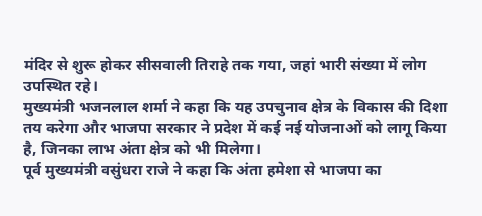मंदिर से शुरू होकर सीसवाली तिराहे तक गया, जहां भारी संख्या में लोग उपस्थित रहे।
मुख्यमंत्री भजनलाल शर्मा ने कहा कि यह उपचुनाव क्षेत्र के विकास की दिशा तय करेगा और भाजपा सरकार ने प्रदेश में कई नई योजनाओं को लागू किया है, जिनका लाभ अंता क्षेत्र को भी मिलेगा।
पूर्व मुख्यमंत्री वसुंधरा राजे ने कहा कि अंता हमेशा से भाजपा का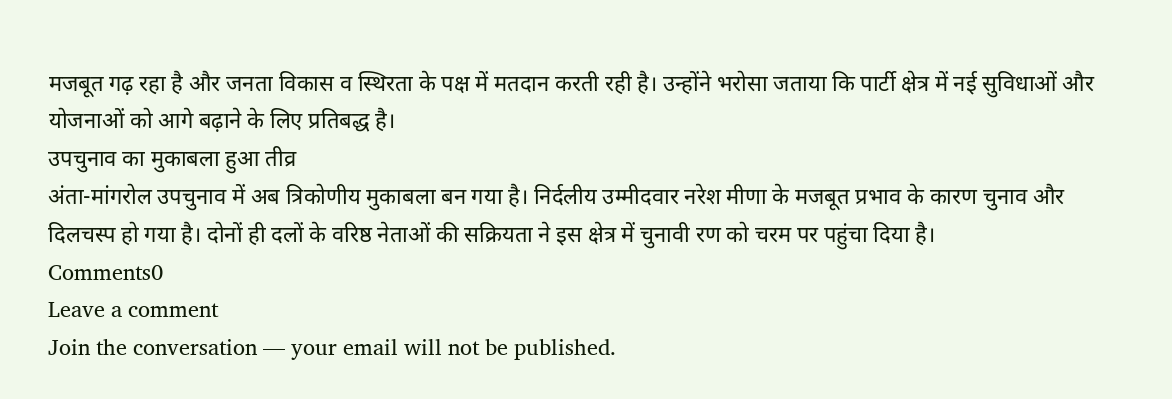मजबूत गढ़ रहा है और जनता विकास व स्थिरता के पक्ष में मतदान करती रही है। उन्होंने भरोसा जताया कि पार्टी क्षेत्र में नई सुविधाओं और योजनाओं को आगे बढ़ाने के लिए प्रतिबद्ध है।
उपचुनाव का मुकाबला हुआ तीव्र
अंता-मांगरोल उपचुनाव में अब त्रिकोणीय मुकाबला बन गया है। निर्दलीय उम्मीदवार नरेश मीणा के मजबूत प्रभाव के कारण चुनाव और दिलचस्प हो गया है। दोनों ही दलों के वरिष्ठ नेताओं की सक्रियता ने इस क्षेत्र में चुनावी रण को चरम पर पहुंचा दिया है।
Comments0
Leave a comment
Join the conversation — your email will not be published.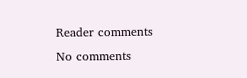Reader comments
No comments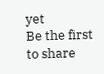yet
Be the first to share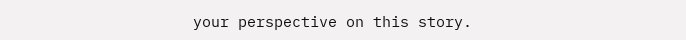your perspective on this story.